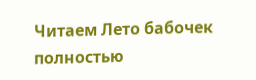Читаем Лето бабочек полностью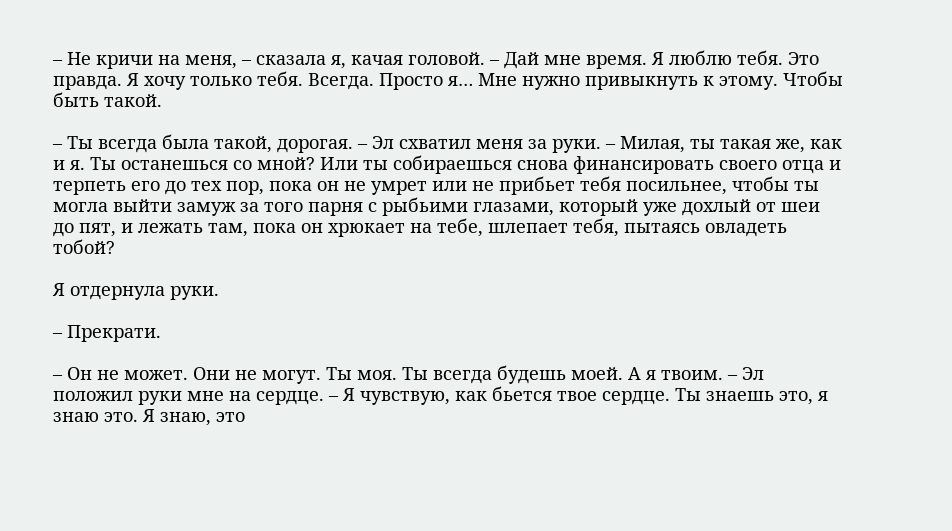– Не кричи на меня, – сказала я, качая головой. – Дай мне время. Я люблю тебя. Это правда. Я хочу только тебя. Всегда. Просто я… Мне нужно привыкнуть к этому. Чтобы быть такой.

– Ты всегда была такой, дорогая. – Эл схватил меня за руки. – Милая, ты такая же, как и я. Ты останешься со мной? Или ты собираешься снова финансировать своего отца и терпеть его до тех пор, пока он не умрет или не прибьет тебя посильнее, чтобы ты могла выйти замуж за того парня с рыбьими глазами, который уже дохлый от шеи до пят, и лежать там, пока он хрюкает на тебе, шлепает тебя, пытаясь овладеть тобой?

Я отдернула руки.

– Прекрати.

– Он не может. Они не могут. Ты моя. Ты всегда будешь моей. А я твоим. – Эл положил руки мне на сердце. – Я чувствую, как бьется твое сердце. Ты знаешь это, я знаю это. Я знаю, это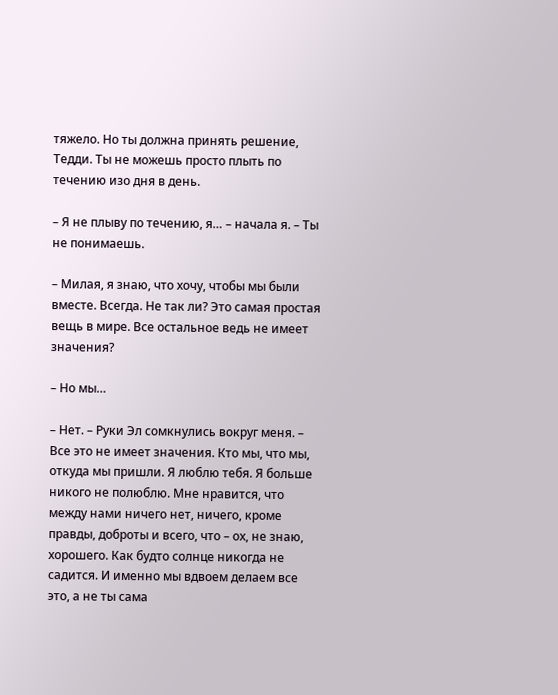тяжело. Но ты должна принять решение, Тедди. Ты не можешь просто плыть по течению изо дня в день.

– Я не плыву по течению, я… – начала я. – Ты не понимаешь.

– Милая, я знаю, что хочу, чтобы мы были вместе. Всегда. Не так ли? Это самая простая вещь в мире. Все остальное ведь не имеет значения?

– Но мы…

– Нет. – Руки Эл сомкнулись вокруг меня. – Все это не имеет значения. Кто мы, что мы, откуда мы пришли. Я люблю тебя. Я больше никого не полюблю. Мне нравится, что между нами ничего нет, ничего, кроме правды, доброты и всего, что – ох, не знаю, хорошего. Как будто солнце никогда не садится. И именно мы вдвоем делаем все это, а не ты сама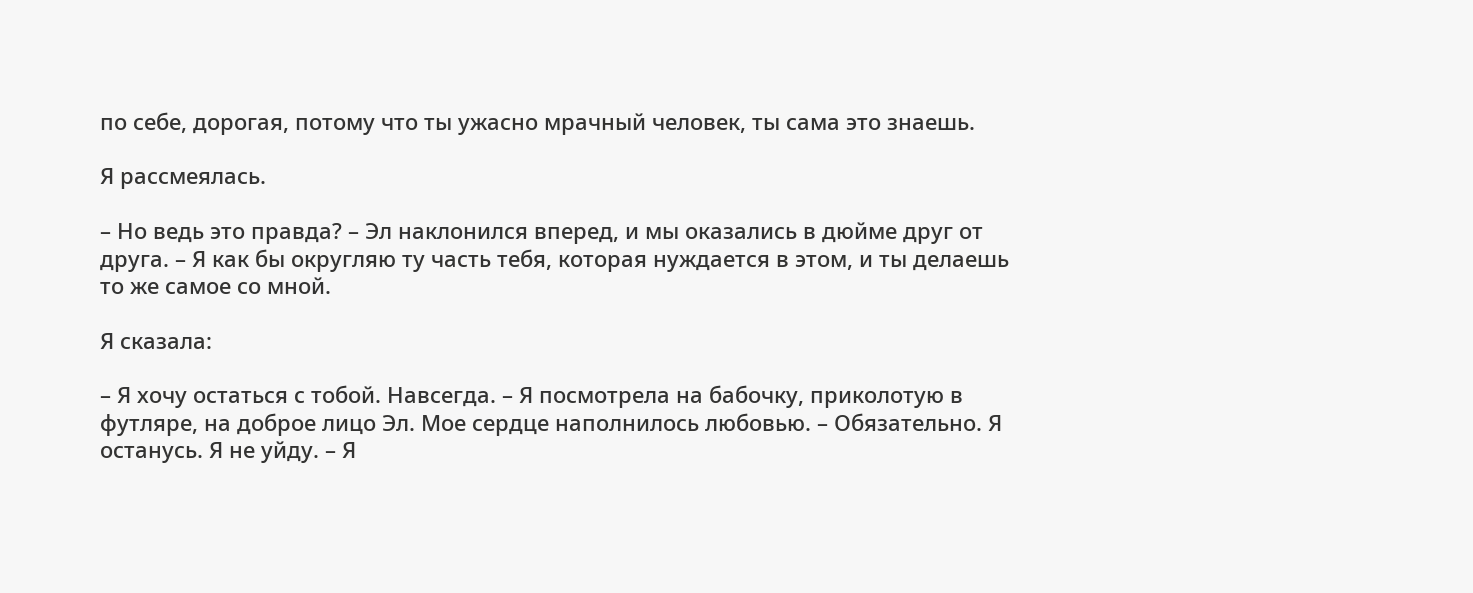по себе, дорогая, потому что ты ужасно мрачный человек, ты сама это знаешь.

Я рассмеялась.

– Но ведь это правда? – Эл наклонился вперед, и мы оказались в дюйме друг от друга. – Я как бы округляю ту часть тебя, которая нуждается в этом, и ты делаешь то же самое со мной.

Я сказала:

– Я хочу остаться с тобой. Навсегда. – Я посмотрела на бабочку, приколотую в футляре, на доброе лицо Эл. Мое сердце наполнилось любовью. – Обязательно. Я останусь. Я не уйду. – Я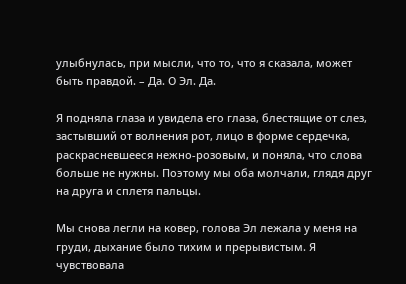улыбнулась, при мысли, что то, что я сказала, может быть правдой. – Да. О Эл. Да.

Я подняла глаза и увидела его глаза, блестящие от слез, застывший от волнения рот, лицо в форме сердечка, раскрасневшееся нежно-розовым, и поняла, что слова больше не нужны. Поэтому мы оба молчали, глядя друг на друга и сплетя пальцы.

Мы снова легли на ковер, голова Эл лежала у меня на груди, дыхание было тихим и прерывистым. Я чувствовала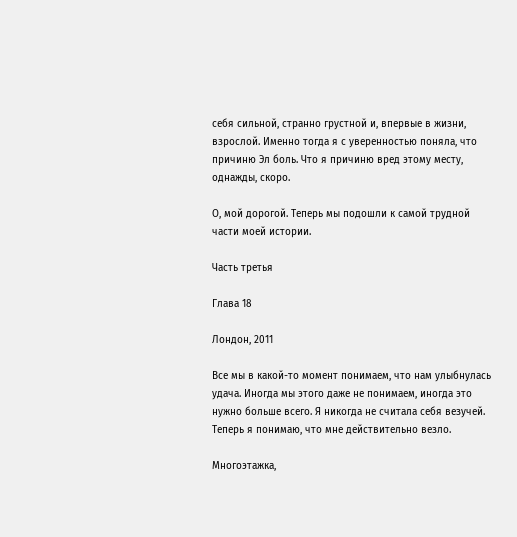себя сильной, странно грустной и, впервые в жизни, взрослой. Именно тогда я с уверенностью поняла, что причиню Эл боль. Что я причиню вред этому месту, однажды, скоро.

О, мой дорогой. Теперь мы подошли к самой трудной части моей истории.

Часть третья

Глава 18

Лондон, 2011

Все мы в какой-то момент понимаем, что нам улыбнулась удача. Иногда мы этого даже не понимаем, иногда это нужно больше всего. Я никогда не считала себя везучей. Теперь я понимаю, что мне действительно везло.

Многоэтажка,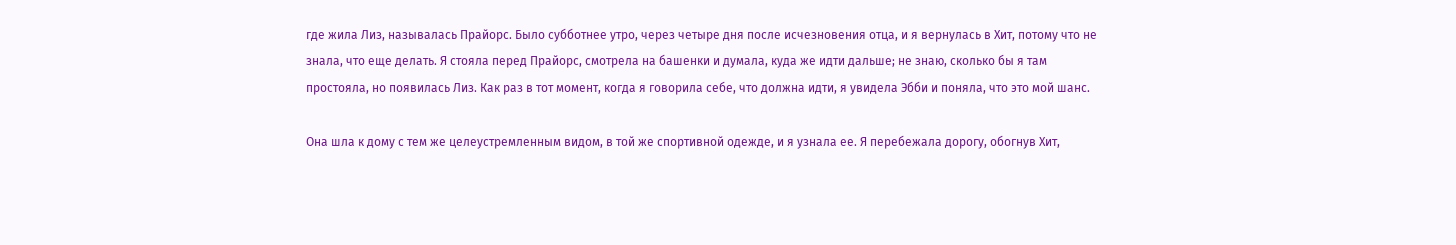где жила Лиз, называлась Прайорс. Было субботнее утро, через четыре дня после исчезновения отца, и я вернулась в Хит, потому что не знала, что еще делать. Я стояла перед Прайорс, смотрела на башенки и думала, куда же идти дальше; не знаю, сколько бы я там простояла, но появилась Лиз. Как раз в тот момент, когда я говорила себе, что должна идти, я увидела Эбби и поняла, что это мой шанс.

Она шла к дому с тем же целеустремленным видом, в той же спортивной одежде, и я узнала ее. Я перебежала дорогу, обогнув Хит,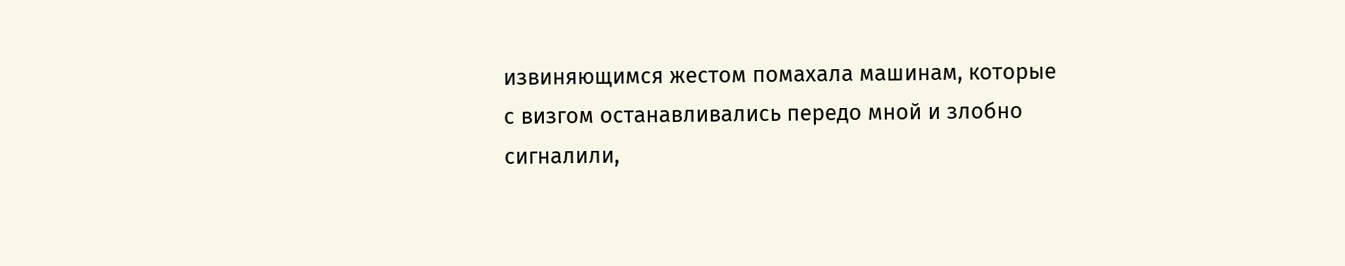извиняющимся жестом помахала машинам, которые с визгом останавливались передо мной и злобно сигналили,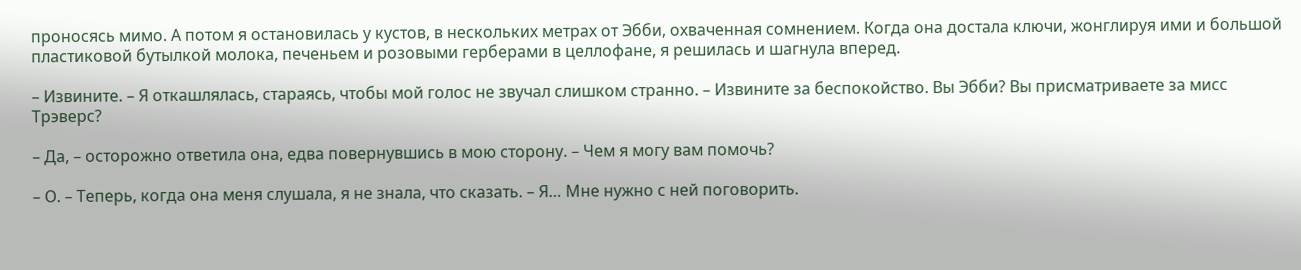проносясь мимо. А потом я остановилась у кустов, в нескольких метрах от Эбби, охваченная сомнением. Когда она достала ключи, жонглируя ими и большой пластиковой бутылкой молока, печеньем и розовыми герберами в целлофане, я решилась и шагнула вперед.

– Извините. – Я откашлялась, стараясь, чтобы мой голос не звучал слишком странно. – Извините за беспокойство. Вы Эбби? Вы присматриваете за мисс Трэверс?

– Да, – осторожно ответила она, едва повернувшись в мою сторону. – Чем я могу вам помочь?

– О. – Теперь, когда она меня слушала, я не знала, что сказать. – Я… Мне нужно с ней поговорить.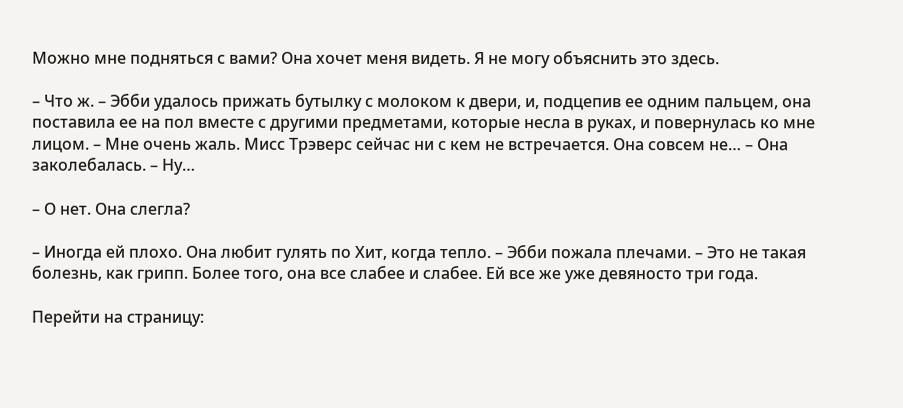Можно мне подняться с вами? Она хочет меня видеть. Я не могу объяснить это здесь.

– Что ж. – Эбби удалось прижать бутылку с молоком к двери, и, подцепив ее одним пальцем, она поставила ее на пол вместе с другими предметами, которые несла в руках, и повернулась ко мне лицом. – Мне очень жаль. Мисс Трэверс сейчас ни с кем не встречается. Она совсем не… – Она заколебалась. – Ну…

– О нет. Она слегла?

– Иногда ей плохо. Она любит гулять по Хит, когда тепло. – Эбби пожала плечами. – Это не такая болезнь, как грипп. Более того, она все слабее и слабее. Ей все же уже девяносто три года.

Перейти на страницу: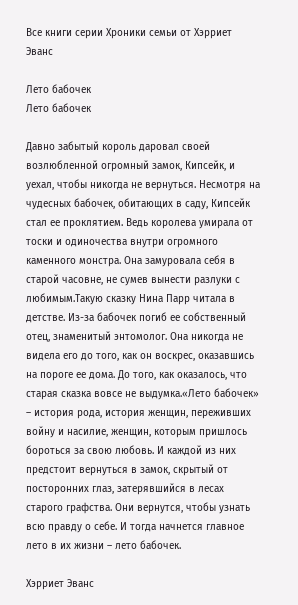Все книги серии Хроники семьи от Хэрриет Эванс

Лето бабочек
Лето бабочек

Давно забытый король даровал своей возлюбленной огромный замок, Кипсейк, и уехал, чтобы никогда не вернуться. Несмотря на чудесных бабочек, обитающих в саду, Кипсейк стал ее проклятием. Ведь королева умирала от тоски и одиночества внутри огромного каменного монстра. Она замуровала себя в старой часовне, не сумев вынести разлуки с любимым.Такую сказку Нина Парр читала в детстве. Из-за бабочек погиб ее собственный отец, знаменитый энтомолог. Она никогда не видела его до того, как он воскрес, оказавшись на пороге ее дома. До того, как оказалось, что старая сказка вовсе не выдумка.«Лето бабочек» – история рода, история женщин, переживших войну и насилие, женщин, которым пришлось бороться за свою любовь. И каждой из них предстоит вернуться в замок, скрытый от посторонних глаз, затерявшийся в лесах старого графства. Они вернутся, чтобы узнать всю правду о себе. И тогда начнется главное лето в их жизни – лето бабочек.

Хэрриет Эванс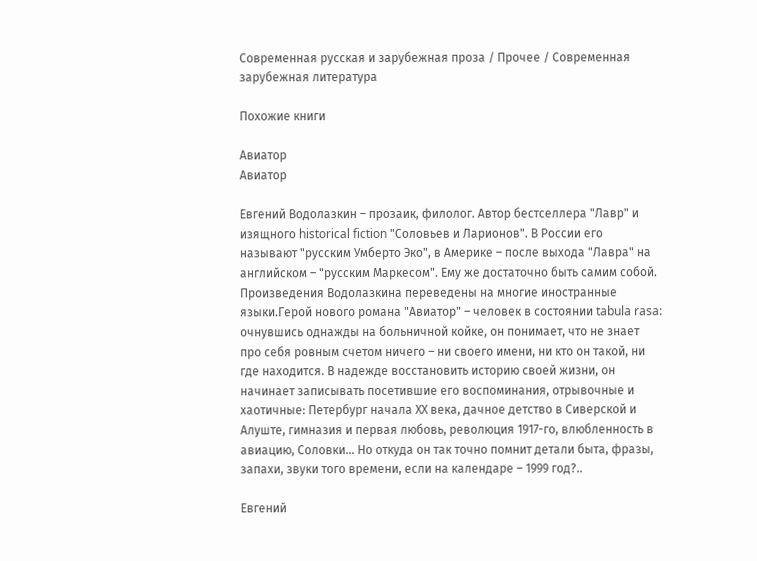Современная русская и зарубежная проза / Прочее / Современная зарубежная литература

Похожие книги

Авиатор
Авиатор

Евгений Водолазкин – прозаик, филолог. Автор бестселлера "Лавр" и изящного historical fiction "Соловьев и Ларионов". В России его называют "русским Умберто Эко", в Америке – после выхода "Лавра" на английском – "русским Маркесом". Ему же достаточно быть самим собой. Произведения Водолазкина переведены на многие иностранные языки.Герой нового романа "Авиатор" – человек в состоянии tabula rasa: очнувшись однажды на больничной койке, он понимает, что не знает про себя ровным счетом ничего – ни своего имени, ни кто он такой, ни где находится. В надежде восстановить историю своей жизни, он начинает записывать посетившие его воспоминания, отрывочные и хаотичные: Петербург начала ХХ века, дачное детство в Сиверской и Алуште, гимназия и первая любовь, революция 1917-го, влюбленность в авиацию, Соловки… Но откуда он так точно помнит детали быта, фразы, запахи, звуки того времени, если на календаре – 1999 год?..

Евгений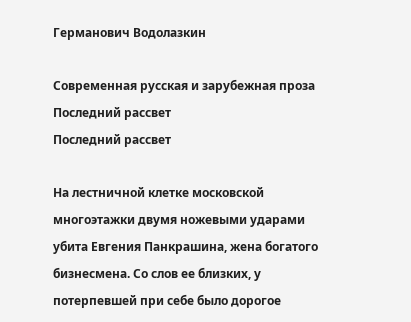Германович Водолазкин

Современная русская и зарубежная проза
Последний рассвет
Последний рассвет

На лестничной клетке московской многоэтажки двумя ножевыми ударами убита Евгения Панкрашина, жена богатого бизнесмена. Со слов ее близких, у потерпевшей при себе было дорогое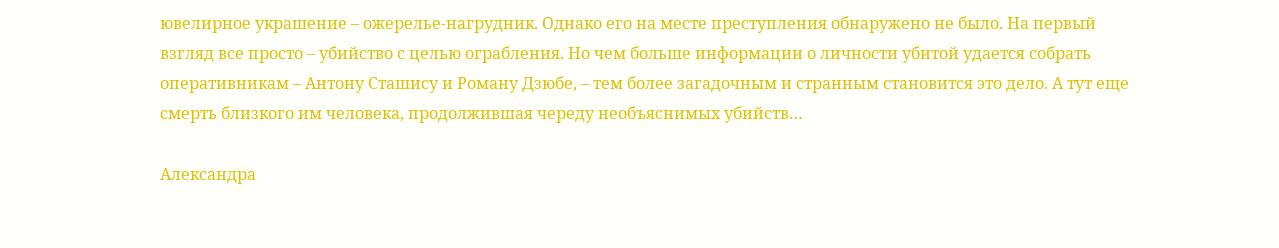ювелирное украшение – ожерелье-нагрудник. Однако его на месте преступления обнаружено не было. На первый взгляд все просто – убийство с целью ограбления. Но чем больше информации о личности убитой удается собрать оперативникам – Антону Сташису и Роману Дзюбе, – тем более загадочным и странным становится это дело. А тут еще смерть близкого им человека, продолжившая череду необъяснимых убийств…

Александра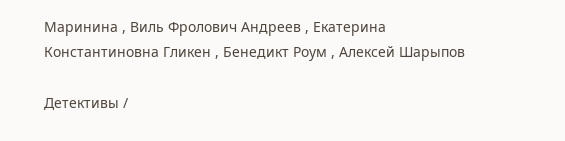Маринина , Виль Фролович Андреев , Екатерина Константиновна Гликен , Бенедикт Роум , Алексей Шарыпов

Детективы /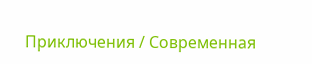Приключения / Современная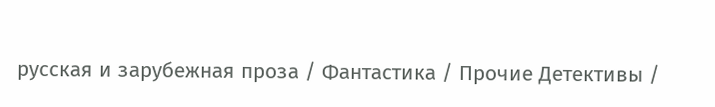русская и зарубежная проза / Фантастика / Прочие Детективы /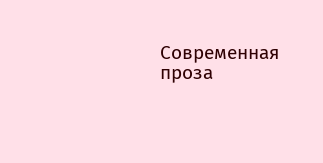Современная проза